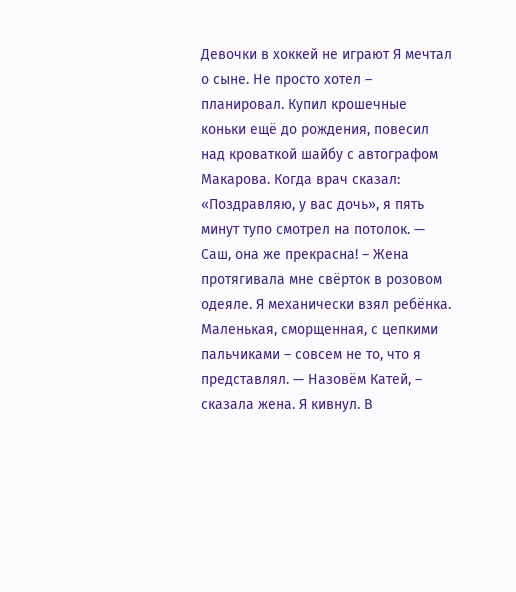Девочки в хоккей не играют Я мечтал о сыне. Не просто хотел – планировал. Купил крошечные коньки ещё до рождения, повесил над кроваткой шайбу с автографом Макарова. Когда врач сказал: «Поздравляю, у вас дочь», я пять минут тупо смотрел на потолок. — Саш, она же прекрасна! – Жена протягивала мне свёрток в розовом одеяле. Я механически взял ребёнка. Маленькая, сморщенная, с цепкими пальчиками – совсем не то, что я представлял. — Назовём Катей, – сказала жена. Я кивнул. В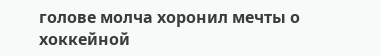голове молча хоронил мечты о хоккейной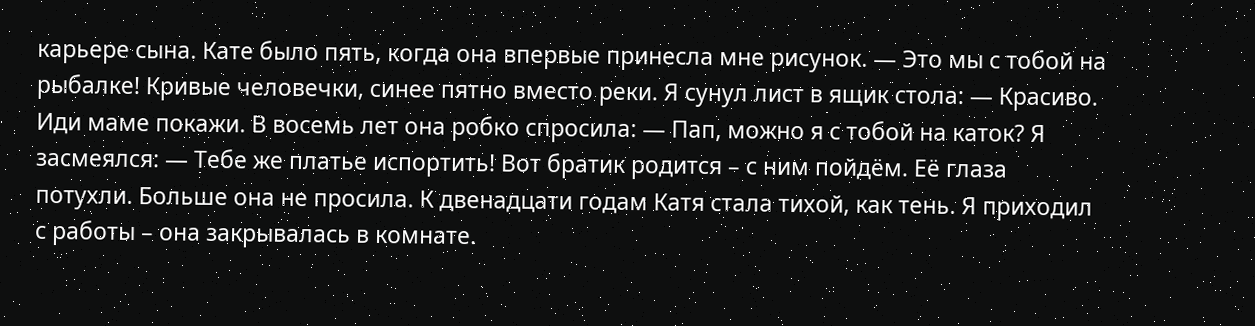карьере сына. Кате было пять, когда она впервые принесла мне рисунок. — Это мы с тобой на рыбалке! Кривые человечки, синее пятно вместо реки. Я сунул лист в ящик стола: — Красиво. Иди маме покажи. В восемь лет она робко спросила: — Пап, можно я с тобой на каток? Я засмеялся: — Тебе же платье испортить! Вот братик родится – с ним пойдём. Её глаза потухли. Больше она не просила. К двенадцати годам Катя стала тихой, как тень. Я приходил с работы – она закрывалась в комнате.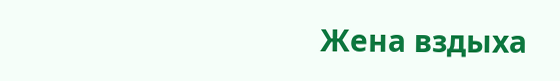Жена вздыха